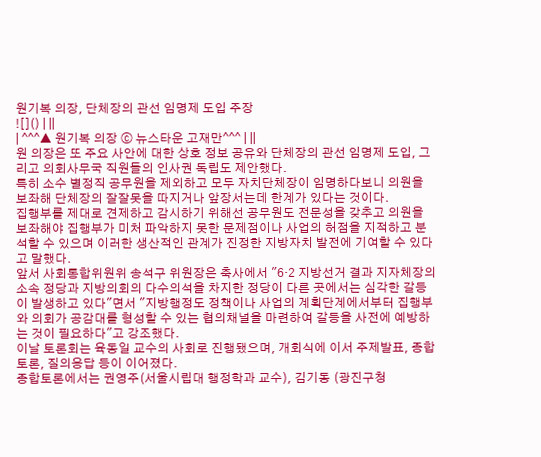원기복 의장, 단체장의 관선 임명제 도입 주장
![]() | ||
| ^^^▲ 원기복 의장 ⓒ 뉴스타운 고재만^^^ | ||
원 의장은 또 주요 사안에 대한 상호 정보 공유와 단체장의 관선 임명제 도입, 그리고 의회사무국 직원들의 인사권 독립도 제안했다.
특히 소수 별정직 공무원을 제외하고 모두 자치단체장이 임명하다보니 의원을 보좌해 단체장의 잘잘못을 따지거나 앞장서는데 한계가 있다는 것이다.
집행부를 제대로 견제하고 감시하기 위해선 공무원도 전문성을 갖추고 의원을 보좌해야 집행부가 미처 파악하지 못한 문제점이나 사업의 허점을 지적하고 분석할 수 있으며 이러한 생산적인 관계가 진정한 지방자치 발전에 기여할 수 있다고 말했다.
앞서 사회통합위원위 송석구 위원장은 축사에서 "6·2 지방선거 결과 지자체장의 소속 정당과 지방의회의 다수의석을 차지한 정당이 다른 곳에서는 심각한 갈등이 발생하고 있다"면서 "지방행정도 정책이나 사업의 계획단계에서부터 집행부와 의회가 공감대를 형성할 수 있는 협의채널을 마련하여 갈등을 사전에 예방하는 것이 필요하다"고 강조했다.
이날 토론회는 육동일 교수의 사회로 진행됐으며, 개회식에 이서 주제발표, 종합토론, 질의응답 등이 이어졌다.
종합토론에서는 권영주(서울시립대 행정학과 교수), 김기동 (광진구청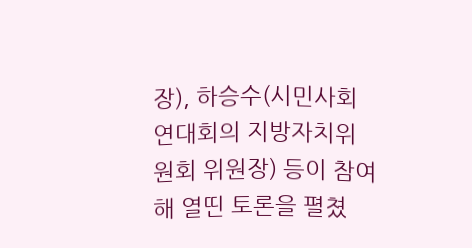장), 하승수(시민사회연대회의 지방자치위원회 위원장) 등이 참여해 열띤 토론을 펼쳤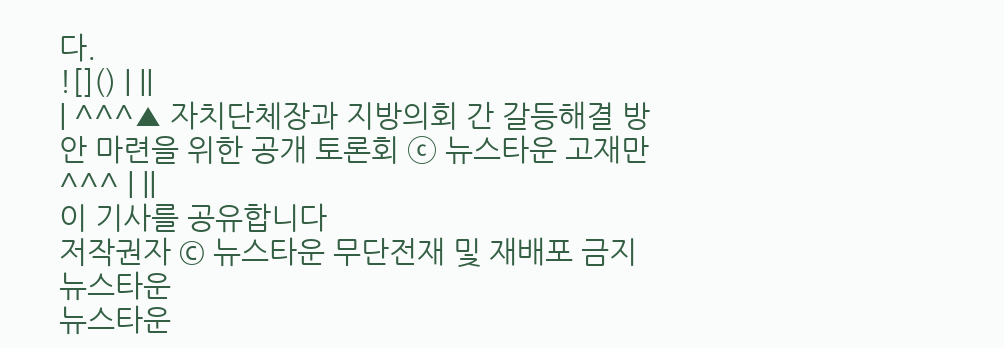다.
![]() | ||
| ^^^▲ 자치단체장과 지방의회 간 갈등해결 방안 마련을 위한 공개 토론회 ⓒ 뉴스타운 고재만^^^ | ||
이 기사를 공유합니다
저작권자 © 뉴스타운 무단전재 및 재배포 금지
뉴스타운
뉴스타운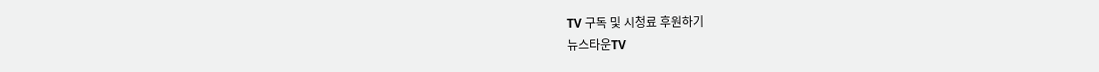TV 구독 및 시청료 후원하기
뉴스타운TV